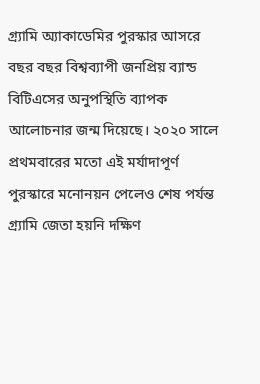গ্র্যামি অ্যাকাডেমির পুরস্কার আসরে বছর বছর বিশ্বব্যাপী জনপ্রিয় ব্যান্ড বিটিএসের অনুপস্থিতি ব্যাপক আলোচনার জন্ম দিয়েছে। ২০২০ সালে প্রথমবারের মতো এই মর্যাদাপূর্ণ পুরস্কারে মনোনয়ন পেলেও শেষ পর্যন্ত গ্র্যামি জেতা হয়নি দক্ষিণ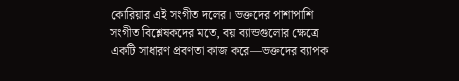কোরিয়ার এই সংগীত দলের। ভক্তদের পাশাপাশি সংগীত বিশ্লেষকদের মতে, বয় ব্যান্ডগুলোর ক্ষেত্রে একটি সাধারণ প্রবণতা কাজ করে—ভক্তদের ব্যাপক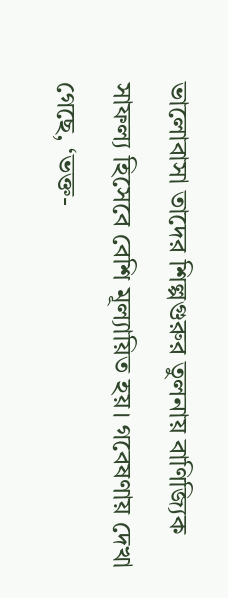ভালোবাসা তাদের শিল্পগুরুর তুলনায় বাণিজ্যিক সাফল্য হিসেবে বেশি মূল্যায়িত হয়। গবেষণায় দেখা গেছে, ‘ভক্ত-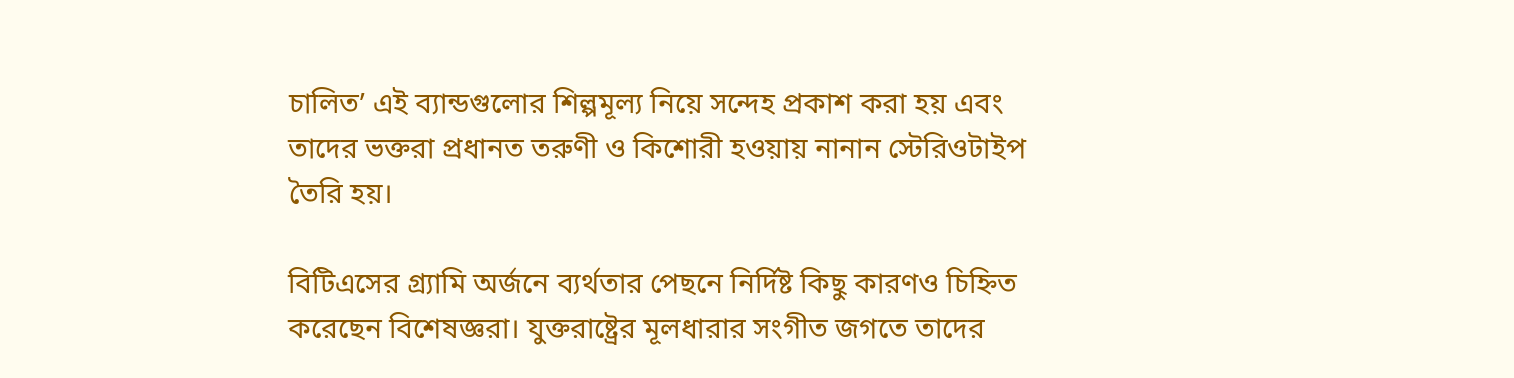চালিত’ এই ব্যান্ডগুলোর শিল্পমূল্য নিয়ে সন্দেহ প্রকাশ করা হয় এবং তাদের ভক্তরা প্রধানত তরুণী ও কিশোরী হওয়ায় নানান স্টেরিওটাইপ তৈরি হয়।

বিটিএসের গ্র্যামি অর্জনে ব্যর্থতার পেছনে নির্দিষ্ট কিছু কারণও চিহ্নিত করেছেন বিশেষজ্ঞরা। যুক্তরাষ্ট্রের মূলধারার সংগীত জগতে তাদের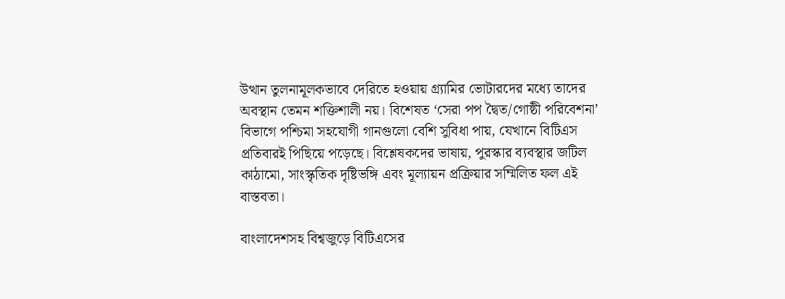উত্থান তুলনামূলকভাবে দেরিতে হওয়ায় গ্র্যামির ভোটারদের মধ্যে তাদের অবস্থান তেমন শক্তিশালী নয়। বিশেষত ‘সেরা পপ দ্বৈত/গোষ্ঠী পরিবেশনা’ বিভাগে পশ্চিমা সহযোগী গানগুলো বেশি সুবিধা পায়, যেখানে বিটিএস প্রতিবারই পিছিয়ে পড়েছে। বিশ্লেষকদের ভাষায়, পুরস্কার ব্যবস্থার জটিল কাঠামো, সাংস্কৃতিক দৃষ্টিভঙ্গি এবং মূল্যায়ন প্রক্রিয়ার সম্মিলিত ফল এই বাস্তবতা।

বাংলাদেশসহ বিশ্বজুড়ে বিটিএসের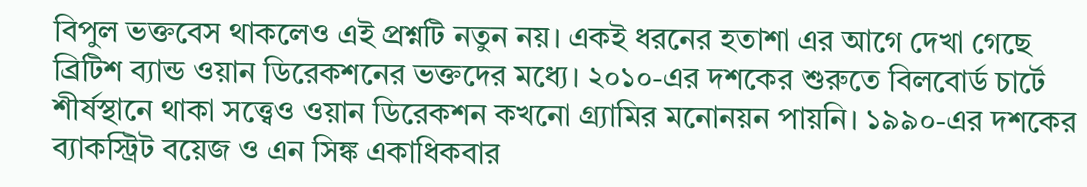বিপুল ভক্তবেস থাকলেও এই প্রশ্নটি নতুন নয়। একই ধরনের হতাশা এর আগে দেখা গেছে ব্রিটিশ ব্যান্ড ওয়ান ডিরেকশনের ভক্তদের মধ্যে। ২০১০-এর দশকের শুরুতে বিলবোর্ড চার্টে শীর্ষস্থানে থাকা সত্ত্বেও ওয়ান ডিরেকশন কখনো গ্র্যামির মনোনয়ন পায়নি। ১৯৯০-এর দশকের ব্যাকস্ট্রিট বয়েজ ও এন সিঙ্ক একাধিকবার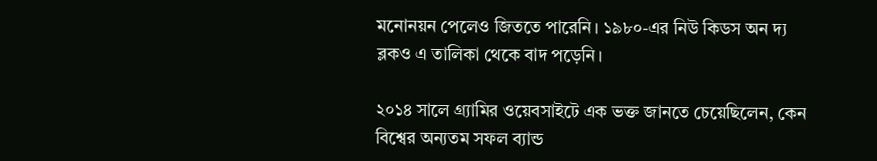মনোনয়ন পেলেও জিততে পারেনি। ১৯৮০-এর নিউ কিডস অন দ্য ব্লকও এ তালিকা থেকে বাদ পড়েনি।

২০১৪ সালে গ্র্যামির ওয়েবসাইটে এক ভক্ত জানতে চেয়েছিলেন, কেন বিশ্বের অন্যতম সফল ব্যান্ড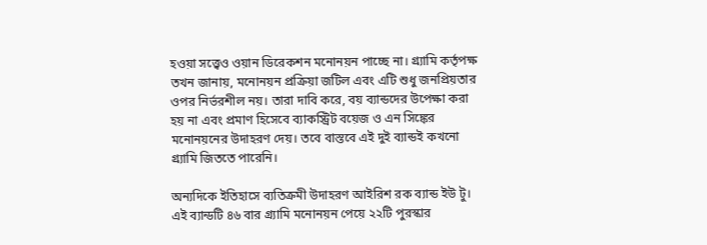হওয়া সত্ত্বেও ওয়ান ডিরেকশন মনোনয়ন পাচ্ছে না। গ্র্যামি কর্তৃপক্ষ তখন জানায়, মনোনয়ন প্রক্রিয়া জটিল এবং এটি শুধু জনপ্রিয়তার ওপর নির্ভরশীল নয়। তারা দাবি করে, বয় ব্যান্ডদের উপেক্ষা করা হয় না এবং প্রমাণ হিসেবে ব্যাকস্ট্রিট বয়েজ ও এন সিঙ্কের মনোনয়নের উদাহরণ দেয়। তবে বাস্তবে এই দুই ব্যান্ডই কখনো গ্র্যামি জিততে পারেনি।

অন্যদিকে ইতিহাসে ব্যতিক্রমী উদাহরণ আইরিশ রক ব্যান্ড ইউ টু। এই ব্যান্ডটি ৪৬ বার গ্র্যামি মনোনয়ন পেয়ে ২২টি পুরস্কার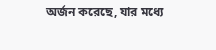অর্জন করেছে, যার মধ্যে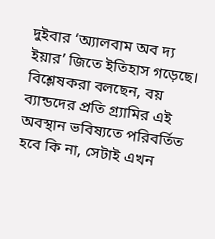দুইবার ‘অ্যালবাম অব দ্য ইয়ার’ জিতে ইতিহাস গড়েছে। বিশ্লেষকরা বলছেন, বয় ব্যান্ডদের প্রতি গ্র্যামির এই অবস্থান ভবিষ্যতে পরিবর্তিত হবে কি না, সেটাই এখন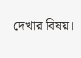দেখার বিষয়।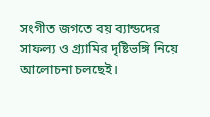সংগীত জগতে বয় ব্যান্ডদের সাফল্য ও গ্র্যামির দৃষ্টিভঙ্গি নিয়ে আলোচনা চলছেই।